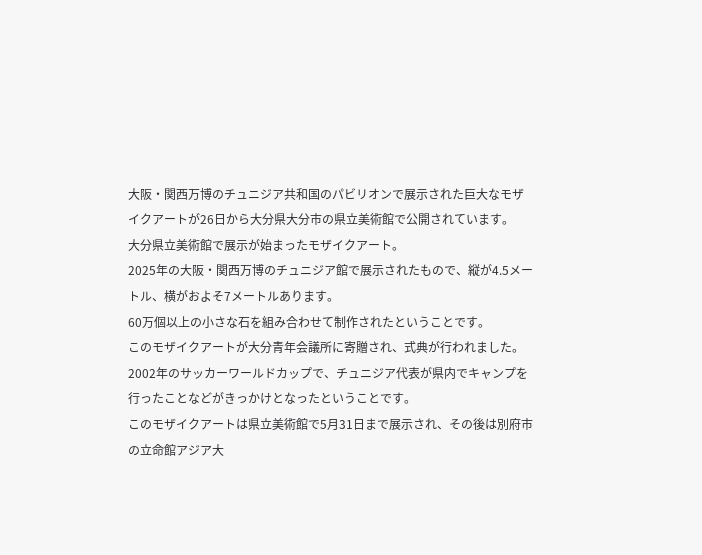大阪・関西万博のチュニジア共和国のパビリオンで展示された巨大なモザイクアートが26日から大分県大分市の県立美術館で公開されています。
大分県立美術館で展示が始まったモザイクアート。
2025年の大阪・関西万博のチュニジア館で展示されたもので、縦が4.5メートル、横がおよそ7メートルあります。
60万個以上の小さな石を組み合わせて制作されたということです。
このモザイクアートが大分青年会議所に寄贈され、式典が行われました。
2002年のサッカーワールドカップで、チュニジア代表が県内でキャンプを行ったことなどがきっかけとなったということです。
このモザイクアートは県立美術館で5月31日まで展示され、その後は別府市の立命館アジア大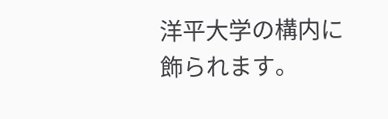洋平大学の構内に飾られます。